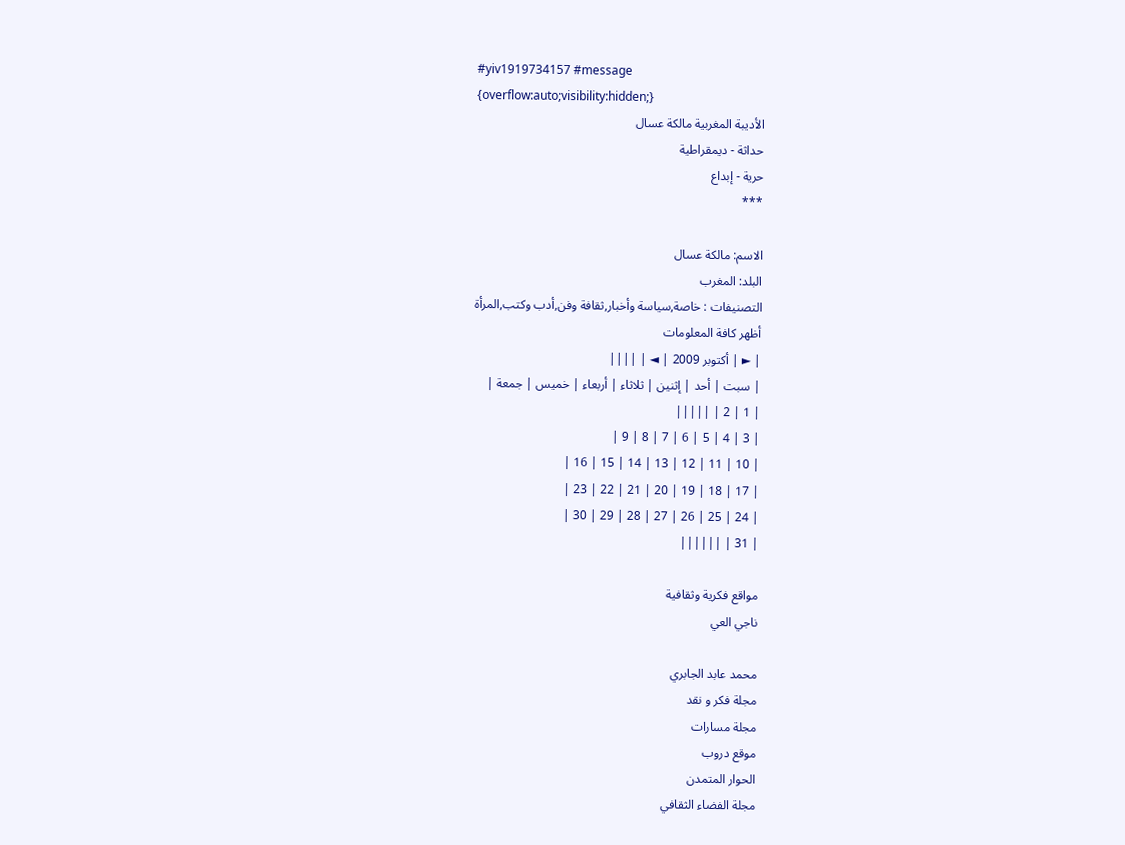#yiv1919734157 #message
{overflow:auto;visibility:hidden;}
الأديبة المغربية مالكة عسال
حداثة - ديمقراطية
حرية - إبداع
***

الاسم: مالكة عسال
البلد: المغرب
التصنيفات : خاصة,سياسة وأخبار,ثقافة وفن,أدب وكتب,المرأة
أظهر كافة المعلومات
| ► | أكتوبر 2009 | ◄ | ||||
| سبت | أحد | إثنين | ثلاثاء | أربعاء | خميس | جمعة |
| 1 | 2 | |||||
| 3 | 4 | 5 | 6 | 7 | 8 | 9 |
| 10 | 11 | 12 | 13 | 14 | 15 | 16 |
| 17 | 18 | 19 | 20 | 21 | 22 | 23 |
| 24 | 25 | 26 | 27 | 28 | 29 | 30 |
| 31 | ||||||

مواقع فكرية وثقافية
ناجي العي

محمد عابد الجابري
مجلة فكر و نقد
مجلة مسارات
موقع دروب
الحوار المتمدن
مجلة الفضاء الثقافي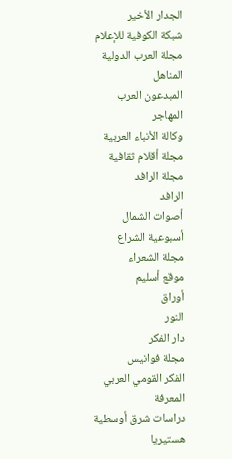الجدار الأخير
شبكة الكوفية للإعلام
مجلة العرب الدولية
المناهل
المبدعون العرب
المهاجر
وكالة الأنباء العربية
مجلة أقلام ثقافية
مجلة الرافد
الرافد
أصوات الشمال
أسبوعية الشراع
مجلة الشعراء
موقع أسليم
أوراق
النور
دار الفكر
مجلة فوانيس
الفكر القومي العربي
المعرفة
دراسات شرق أوسطية
هستيريا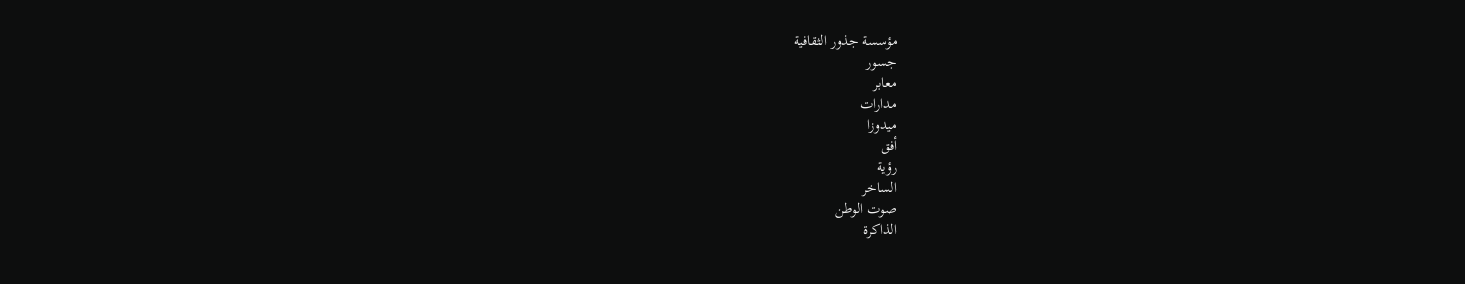مؤسسة جذور الثقافية
جسور
معابر
مدارات
ميدوزا
أفق
رؤية
الساخر
صوت الوطن
الذاكرة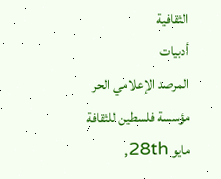الثقافية
أدبيات
المرصد الإعلامي الحر
مؤسسة فلسطين للثقافة
مايو 28th,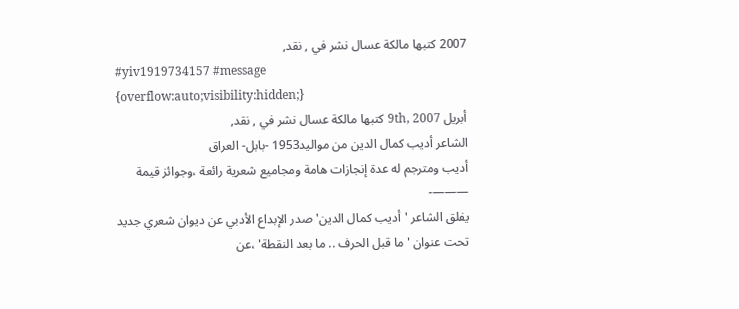2007 كتبها مالكة عسال نشر في , نقد,
#yiv1919734157 #message
{overflow:auto;visibility:hidden;}
أبريل 9th, 2007 كتبها مالكة عسال نشر في , نقد,
الشاعر أديب كمال الدين من مواليد1953 -بابل- العراق
أديب ومترجم له عدة إنجازات هامة ومجاميع شعرية رائعة ،وجوائز قيمة
———-
يفلق الشاعر 'أديب كمال الدين' صدر الإبداع الأدبي عن ديوان شعري جديد تحت عنوان ' ما قبل الحرف .. ما بعد النقطة' ،عن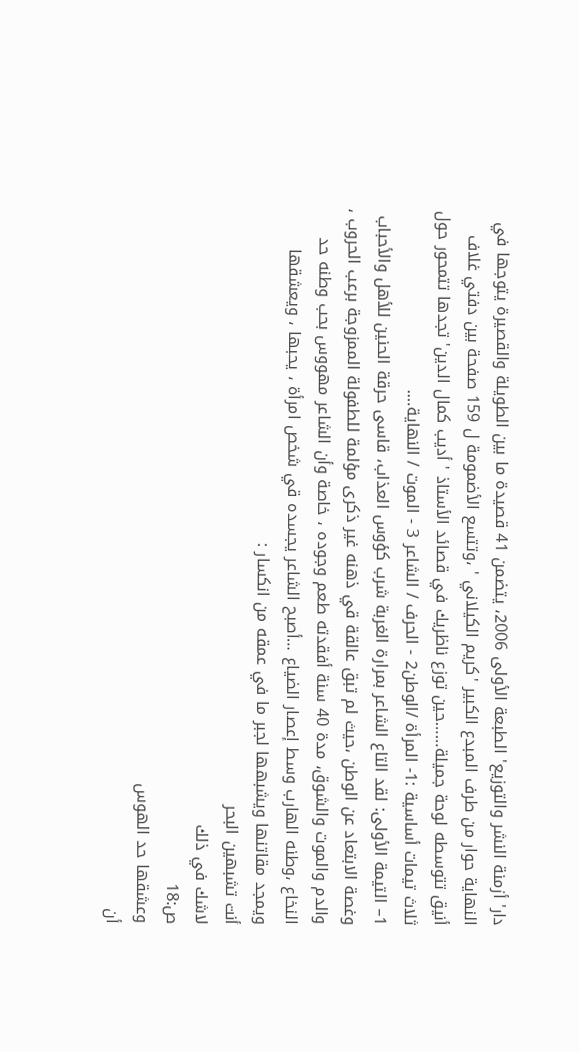دار' أزمنة النشر والتوزيع' الطبعة الأولى 2006، يتضمن 41 قصيدة ما بين الطويلة والقصيرة يتوجها في النهاية حوار من طرف المبدع الكبير 'كريم الكيلاني ' ،وتتسع الأضمومة ل 159 صفحة بين دفتي غلاف أنيق تتوسطه لوحة جميلة……حين توزع ناظريك في قصائد الأستاذ ' أديب كمال الدين' تجدها تتمحور حول ثلاث تيمات أساسية :1- المرأة /الوطن2 - الحرف / الشاعر 3 - الموت / النهاية….
1– التيمة الأولى: لقد التاع الشاعر بمرارة الغربة شرب كؤوس العذاب، قاسى حرقة الحنين للأهل والأحباب وغصة الابتعاد عن الوطن ،حيث لم تبق عالقة قي ذهنه غير ذكرى مؤلمة للطفولة الممزوجة برعب الحروب ، والدم والموت والشوق، مدة 40 سنة أفقدته طعم وجوده ، خاصة وأن الشاعر مهووس بحب وطنه حد النخاع ،وطنه الهارب وسط إعصار الضياع …أصبح الشاعر يجسده قي شخص امرأة ، يحبها ، ويعشقها ويمجد مقاتنها ويشبهها لجبر ما في عمقه من انكسار :
أنت تشبهين البحر
لاشك في ذلك
ص:18
وعشقها حد الهوس
أن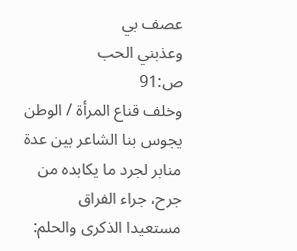عصف بي
وعذبني الحب
ص:91
وخلف قناع المرأة / الوطن يجوس بنا الشاعر بين عدة منابر لجرد ما يكابده من جرح، جراء الفراق مستعيدا الذكرى والحلم: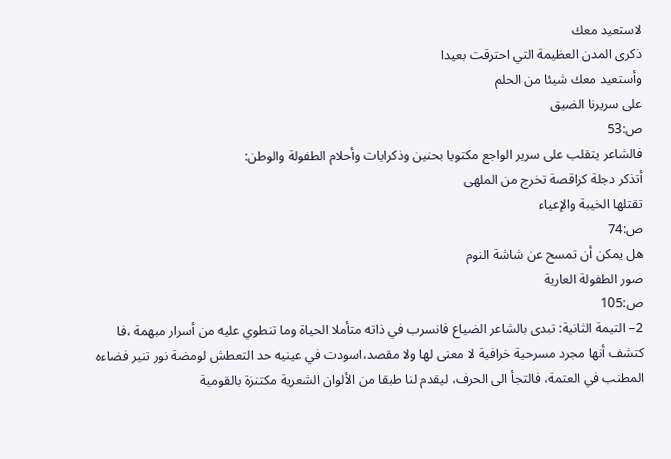لاستعيد معك
ذكرى المدن العظيمة التي احترقت بعيدا
وأستعيد معك شيئا من الحلم
على سريرنا الضيق
ص:53
فالشاعر يتقلب على سرير الواجع مكتويا بحنين وذكرايات وأحلام الطفولة والوطن:
أتذكر دجلة كراقصة تخرج من الملهى
تقتلها الخيبة والإعياء
ص:74
هل يمكن أن تمسح عن شاشة النوم
صور الطفولة العارية
ص:105
2– التيمة الثانية: تبدى بالشاعر الضياع فانسرب في ذاته متأملا الحياة وما تنطوي عليه من أسرار مبهمة ،فا كتشف أنها مجرد مسرحية خرافية لا معنى لها ولا مقصد،اسودت في عينيه حد التعطش لومضة نور تنير فضاءه المطنب في العتمة، فالتجأ الى الحرف، ليقدم لنا طبقا من الألوان الشعرية مكتنزة بالقومية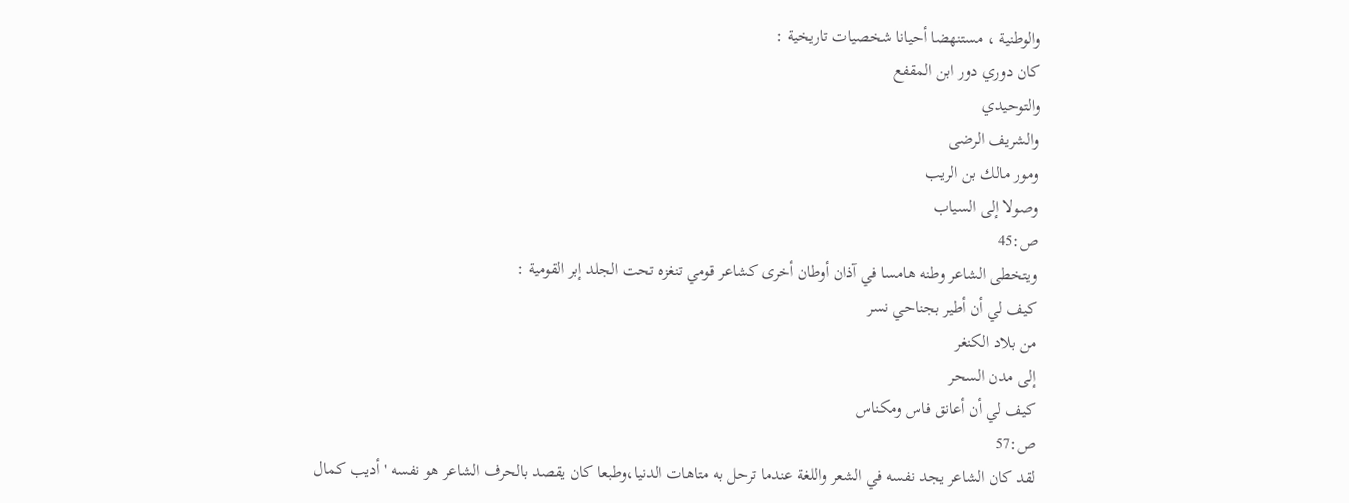والوطنية ، مستنهضا أحيانا شخصيات تاريخية :
كان دوري دور ابن المقفع
والتوحيدي
والشريف الرضى
ومور مالك بن الريب
وصولا إلى السياب
ص:45
ويتخطى الشاعر وطنه هامسا في آذان أوطان أخرى كشاعر قومي تنغزه تحت الجلد إبر القومية :
كيف لي أن أطير بجناحي نسر
من بلاد الكنغر
إلى مدن السحر
كيف لي أن أعانق فاس ومكناس
ص:57
لقد كان الشاعر يجد نفسه في الشعر واللغة عندما ترحل به متاهات الدنيا،وطبعا كان يقصد بالحرف الشاعر هو نفسه ' أديب كمال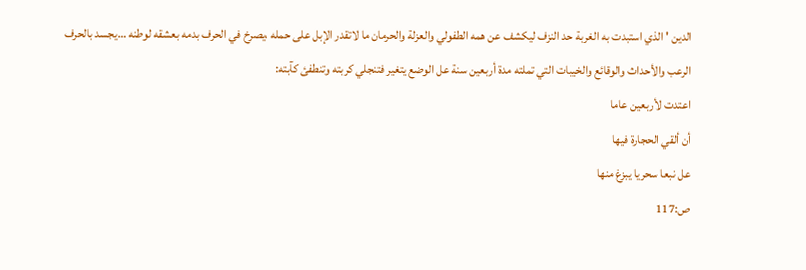الدين ' الذي استبدت به الغربة حد النزف ليكشف عن همه الطفولي والعزلة والحرمان ما لاتقدر الإبل على حمله ،يصرخ في الحرف بدمه بعشقه لوطنه …يجسد بالحرف الرعب والأحداث والوقائع والخيبات التي تملته مدة أربعين سنة عل الوضع يتغير فتنجلي كربته وتنطفئ كآبته:
اعتدت لأربعين عاما
أن ألقي الحجارة فيها
عل نبعا سحريا يبزغ منها
ص:117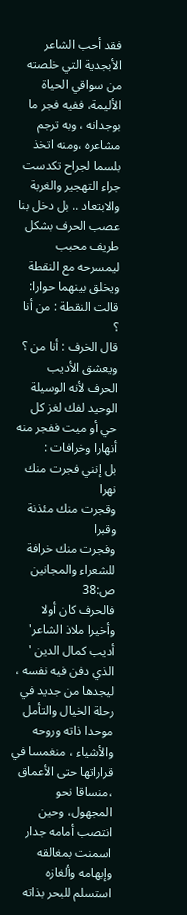فقد أحب الشاعر الأبجدية التي خلصته من سواقي الحياة الأليمة، ففيه فجر ما بوجدانه ، وبه ترجم مشاعره ،ومنه اتخذ بلسما لجراح تكدست جراء التهجير والغربة والابتعاد .. بل دخل بنا عصب الحرف بشكل طريف محبب ليمسرحه مع النقطة ويخلق بينهما حوارا:
قالت النقطة : من أنا ؟
قال الخرف : أنا من ؟
ويعشق الأديب الحرف لأنه الوسيلة الوحيد لفك لغز كل حي أو ميت ففجر منه أنهارا وخرافات :
بل إنني فجرت منك نهرا
وقجرت منك مئذنة وقبرا
وفجرت منك خرافة للشعراء والمجانين
ص:38
فالحرف كان أولا وأخيرا ملاذ الشاعر' أديب كمال الدين ' الذي دفن فيه نفسه ، ليجدها من جديد في رحلة الخيال والتأمل موحدا ذاته وروحه والأشياء ، منغمسا في قراراتها حتى الأعماق ،منساقا نحو المجهول، وحين انتصب أمامه جدار اسمنت بمغالقه وإبهامه وألغازه استسلم للبحر بذاته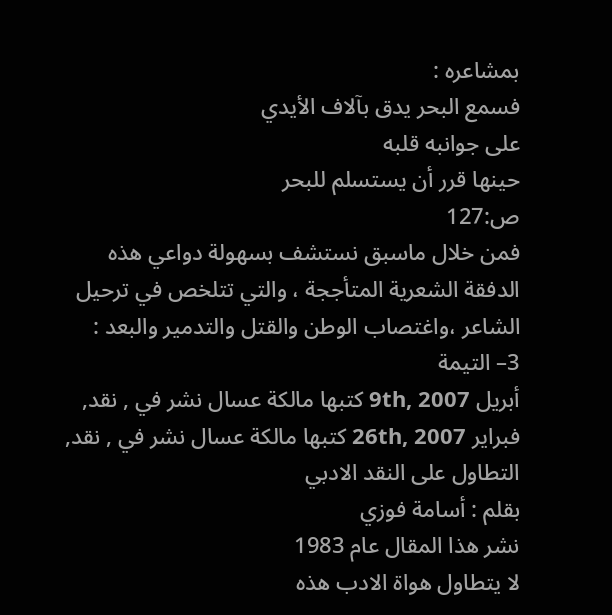بمشاعره :
فسمع البحر يدق بآلاف الأيدي
على جوانبه قلبه
حينها قرر أن يستسلم للبحر
ص:127
فمن خلال ماسبق نستشف بسهولة دواعي هذه الدفقة الشعرية المتأججة ، والتي تتلخص في ترحيل الشاعر ،واغتصاب الوطن والقتل والتدمير والبعد :
3– التيمة
أبريل 9th, 2007 كتبها مالكة عسال نشر في , نقد,
فبراير 26th, 2007 كتبها مالكة عسال نشر في , نقد,
التطاول على النقد الادبي
بقلم : أسامة فوزي
نشر هذا المقال عام 1983
لا يتطاول هواة الادب هذه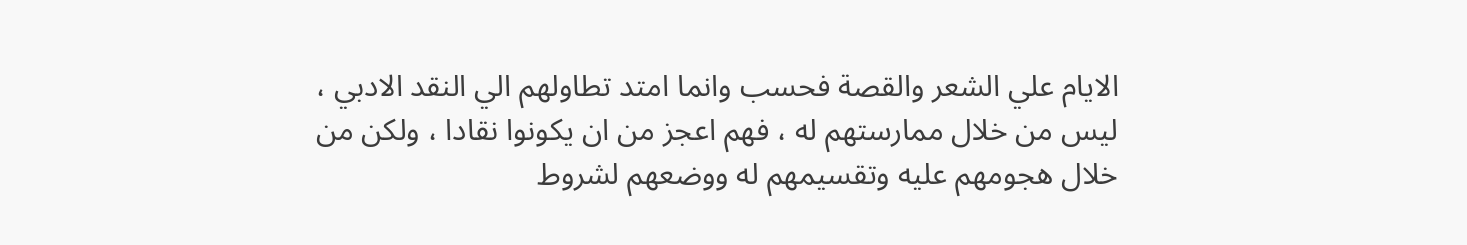الايام علي الشعر والقصة فحسب وانما امتد تطاولهم الي النقد الادبي ، ليس من خلال ممارستهم له ، فهم اعجز من ان يكونوا نقادا ، ولكن من خلال هجومهم عليه وتقسيمهم له ووضعهم لشروط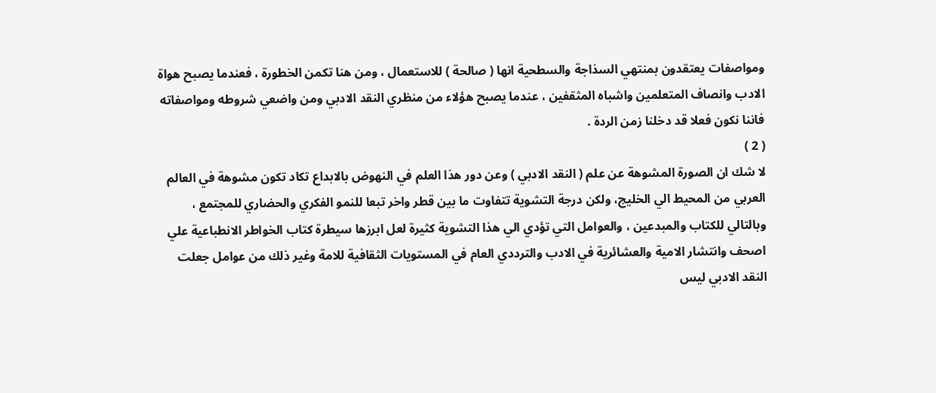ومواصفات يعتقدون بمنتهي السذاجة والسطحية انها ( صالحة ) للاستعمال ، ومن هنا تكمن الخطورة ، فعندما يصبح هواة الادب وانصاف المتعلمين واشباه المثقفين ، عندما يصبح هؤلاء من منظري النقد الادبي ومن واضعي شروطه ومواصفاته فاننا نكون فعلا قد دخلنا زمن الردة .
( 2 )
لا شك ان الصورة المشوهة عن علم ( النقد الادبي ) وعن دور هذا العلم في النهوض بالابداع تكاد تكون مشوهة في العالم العربي من المحيط الي الخليج، ولكن درجة التشوية تتفاوت ما بين قطر واخر تبعا للنمو الفكري والحضاري للمجتمع ، وبالتالي للكتاب والمبدعين ، والعوامل التي تؤدي الي هذا التشوية كثيرة لعل ابرزها سيطرة كتاب الخواطر الانطباعية علي اصحف وانتشار الامية والعشائرية في الادب والترددي العام في المستويات الثقافية للامة وغير ذلك من عوامل جعلت النقد الادبي ليس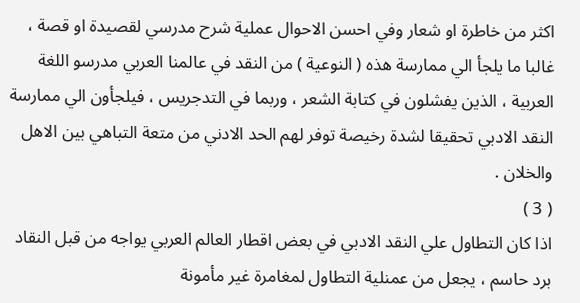اكثر من خاطرة او شعار وفي احسن الاحوال عملية شرح مدرسي لقصيدة او قصة ، غالبا ما يلجأ الي ممارسة هذه ( النوعية ) من النقد في عالمنا العربي مدرسو اللغة العربية ، الذين يفشلون في كتابة الشعر ، وربما في التدجريس ، فيلجأون الي ممارسة النقد الادبي تحقيقا لشدة رخيصة توفر لهم الحد الادني من متعة التباهي بين الاهل والخلان .
( 3 )
اذا كان التطاول علي النقد الادبي في بعض اقطار العالم العربي يواجه من قبل النقاد برد حاسم ، يجعل من عمنلية التطاول لمغامرة غير مأمونة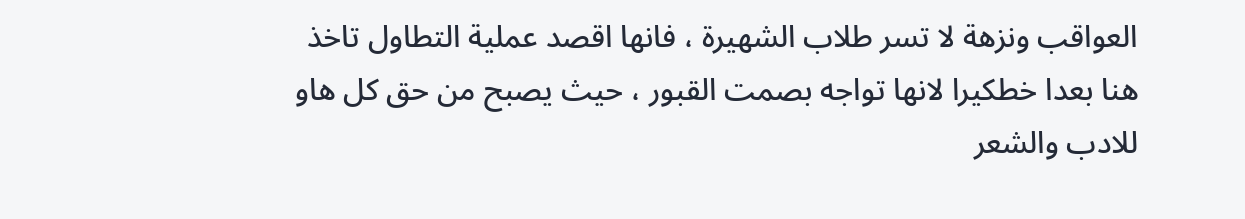العواقب ونزهة لا تسر طلاب الشهيرة ، فانها اقصد عملية التطاول تاخذ هنا بعدا خطكيرا لانها تواجه بصمت القبور ، حيث يصبح من حق كل هاو للادب والشعر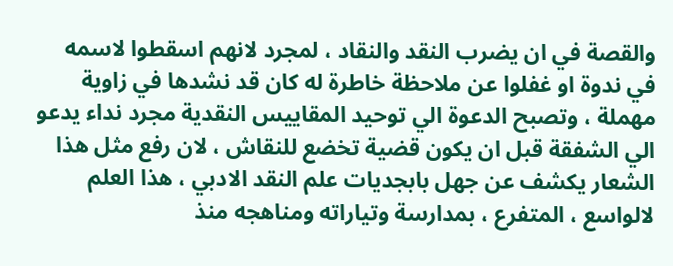والقصة في ان يضرب النقد والنقاد ، لمجرد لانهم اسقطوا لاسمه في ندوة او غفلوا عن ملاحظة خاطرة له كان قد نشدها في زاوية مهملة ، وتصبح الدعوة الي توحيد المقاييس النقدية مجرد نداء يدعو الي الشفقة قبل ان يكون قضية تخضع للنقاش ، لان رفع مثل هذا الشعار يكشف عن جهل بابجديات علم النقد الادبي ، هذا العلم لالواسع ، المتفرع ، بمدارسة وتياراته ومناهجه منذ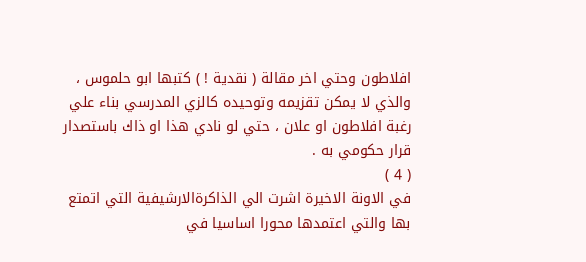افلاطون وحتي اخر مقالة ( نقدية ! ) كتبها ابو حلموس ، والذي لا يمكن تقزيمه وتوحيده كالزي المدرسي بناء علي رغبة افلاطون او علان ، حتي لو نادي هذا او ذاك باستصدار قرار حكومي به .
( 4 )
في الاونة الاخيرة اشرت الي الذاكرةالارشيفية التي اتمتع بها والتي اعتمدها محورا اساسيا في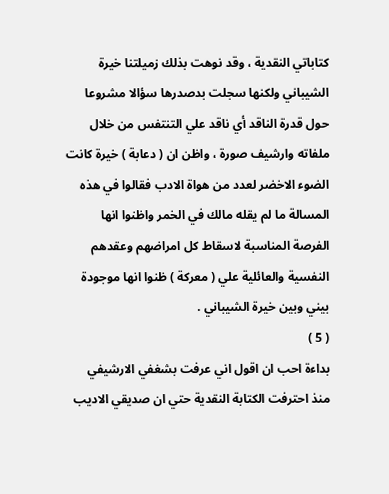كتاباتي النقدية ، وقد نوهت بذلك زميلتنا خيرة الشيباني ولكنها سجلت بدصدرها سؤالا مشروعا حول قدرة الناقد أي ناقد علي التنتفس من خلال ملفاته وارشيف صورة ، واظن ان ( دعابة ) خيرة كانت الضوء الاخضر لعدد من هواة الادب فقالوا في هذه المسالة ما لم يقله مالك في الخمر واظنوا انها الفرصة المناسبة لاسقاط كل امراضهم وعقدهم النفسية والعائلية علي ( معركة ) ظنوا انها موجودة بيني وبين خيرة الشيباني .
( 5 )
بداءة احب ان اقول اني عرفت بشغفي الارشيفي منذ احترفت الكتابة النقدية حتي ان صديقي الاديب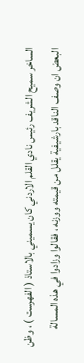الساخر سميح الشريف رئيس نادي القلم الاردني كان يسميني بالاستاذ ( الفهرست ) ، وظن البعض ان وصف الناقد بارشيفية يقلل من قيمته ووزنه ، فقالوا وزادوا في هذه المسالة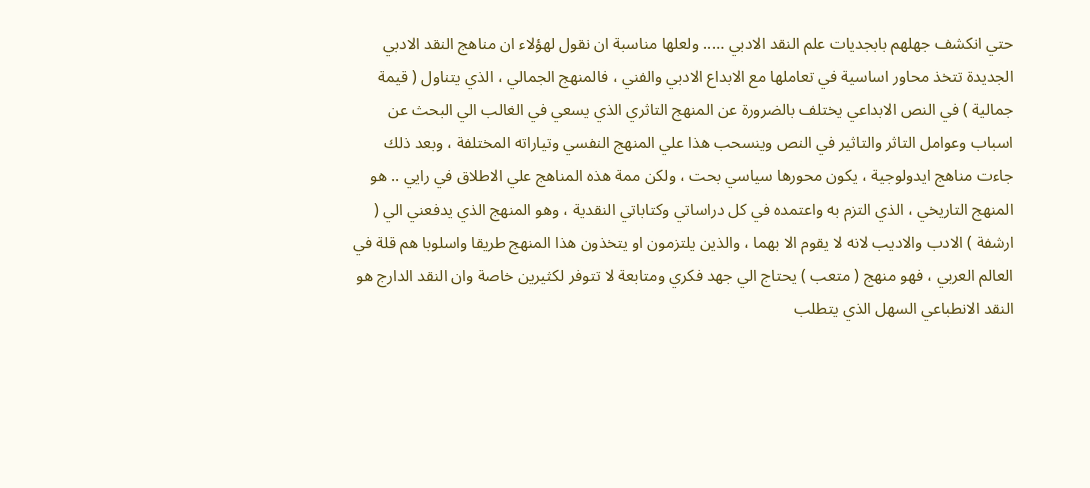حتي انكشف جهلهم بابجديات علم النقد الادبي ….. ولعلها مناسبة ان نقول لهؤلاء ان مناهج النقد الادبي الجديدة تتخذ محاور اساسية في تعاملها مع الابداع الادبي والفني ، فالمنهج الجمالي ، الذي يتناول ( قيمة جمالية ) في النص الابداعي يختلف بالضرورة عن المنهج التاثري الذي يسعي في الغالب الي البحث عن اسباب وعوامل التاثر والتاثير في النص وينسحب هذا علي المنهج النفسي وتياراته المختلفة ، وبعد ذلك جاءت مناهج ايدولوجية ، يكون محورها سياسي بحت ، ولكن ممة هذه المناهج علي الاطلاق في رايي .. هو المنهج التاريخي ، الذي التزم به واعتمده في كل دراساتي وكتاباتي النقدية ، وهو المنهج الذي يدفعني الي ( ارشفة ) الادب والاديب لانه لا يقوم الا بهما ، والذين يلتزمون او يتخذون هذا المنهج طريقا واسلوبا هم قلة في العالم العربي ، فهو منهج ( متعب ) يحتاج الي جهد فكري ومتابعة لا تتوفر لكثيرين خاصة وان النقد الدارج هو النقد الانطباعي السهل الذي يتطلب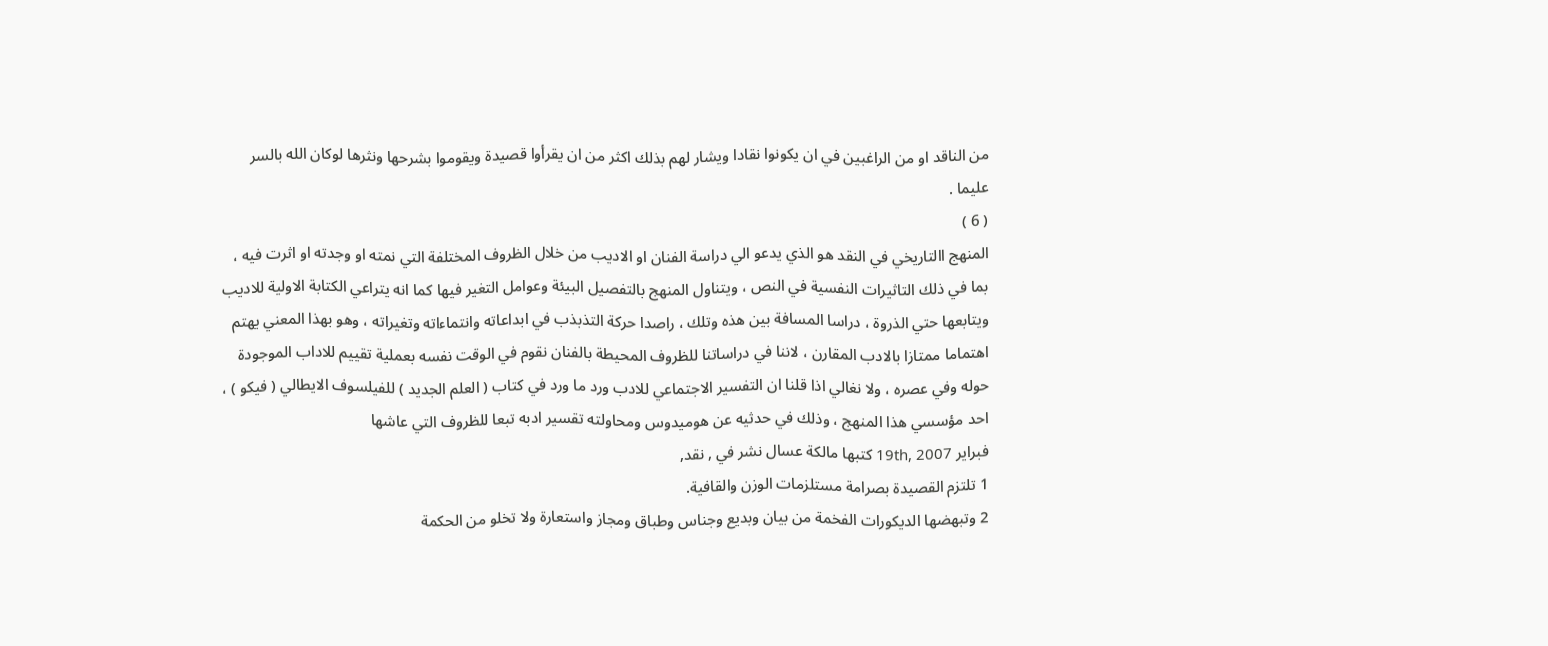من الناقد او من الراغبين في ان يكونوا نقادا ويشار لهم بذلك اكثر من ان يقرأوا قصيدة ويقوموا بشرحها ونثرها لوكان الله بالسر عليما .
( 6 )
المنهج االتاريخي في النقد هو الذي يدعو الي دراسة الفنان او الاديب من خلال الظروف المختلفة التي نمته او وجدته او اثرت فيه ، بما في ذلك التاثيرات النفسية في النص ، ويتناول المنهج بالتفصيل البيئة وعوامل التغير فيها كما انه يتراعي الكتابة الاولية للاديب ويتابعها حتي الذروة ، دراسا المسافة بين هذه وتلك ، راصدا حركة التذبذب في ابداعاته وانتماءاته وتغيراته ، وهو بهذا المعني يهتم اهتماما ممتازا بالادب المقارن ، لاننا في دراساتنا للظروف المحيطة بالفنان نقوم في الوقت نفسه بعملية تقييم للاداب الموجودة حوله وفي عصره ، ولا نغالي اذا قلنا ان التفسير الاجتماعي للادب ورد ما ورد في كتاب ( العلم الجديد ) للفيلسوف الايطالي ( فيكو ) ، احد مؤسسي هذا المنهج ، وذلك في حدثيه عن هوميدوس ومحاولته تقسير ادبه تبعا للظروف التي عاشها
فبراير 19th, 2007 كتبها مالكة عسال نشر في , نقد,
1 تلتزم القصيدة بصرامة مستلزمات الوزن والقافية.
2 وتبهضها الديكورات الفخمة من بيان وبديع وجناس وطباق ومجاز واستعارة ولا تخلو من الحكمة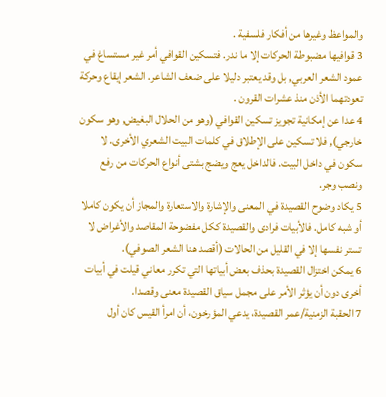والمواعظ وغيرها من أفكار فلسفية .
3 قوافيها مضبوطة الحركات إلا ما ندر. فتسكين القوافي أمر غير مستساغ في عمود الشعر العربي, بل وقد يعتبر دليلا على ضعف الشاعر. الشعر إيقاع وحركة تعودتهما الأذن منذ عشرات القرون .
4 عدا عن إمكانية تجويز تسكين القوافي (وهو من الحلال البغيض, وهو سكون خارجي), فلا تسكين على الإطلاق في كلمات البيت الشعري الأخرى. لا سكون في داخل البيت. فالداخل يعج ويضج بشتى أنواع الحركات من رفع ونصب وجر.
5 يكاد وضوح القصيدة في المعنى والإشارة والاستعارة والمجاز أن يكون كاملا أو شبه كامل. فالأبيات فرادى والقصيدة ككل مفضوحة المقاصد والأغراض لا تستر نفسها إلا في القليل من الحالات (أقصد هنا الشعر الصوفي).
6 يمكن اختزال القصيدة بحذف بعض أبياتها التي تكرر معاني قيلت في أبيات أخرى دون أن يؤثر الأمر على مجمل سياق القصيدة معنى وقصدا.
7 الحقبة الزمنية/عمر القصيدة، يدعي المؤرخون، أن امرأ القيس كان أول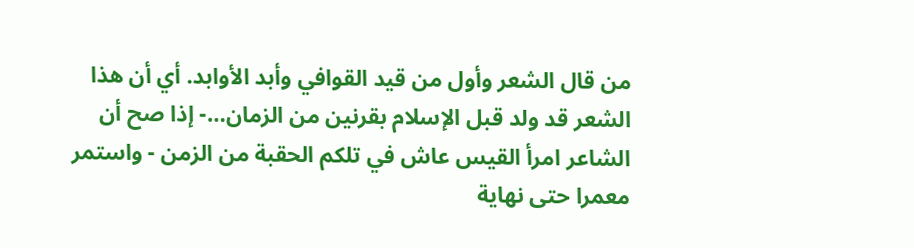من قال الشعر وأول من قيد القوافي وأبد الأوابد. أي أن هذا الشعر قد ولد قبل الإسلام بقرنين من الزمان…- إذا صح أن الشاعر امرأ القيس عاش في تلكم الحقبة من الزمن - واستمر معمرا حتى نهاية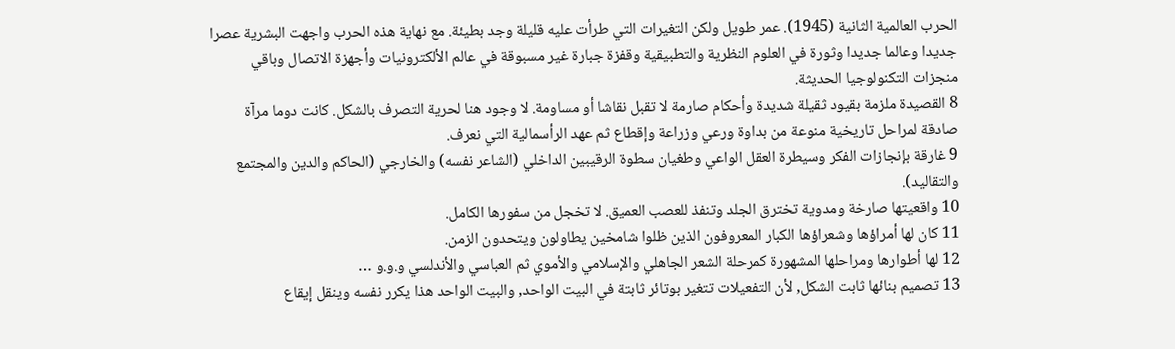الحرب العالمية الثانية (1945). عمر طويل ولكن التغيرات التي طرأت عليه قليلة وجد بطيئة. مع نهاية هذه الحرب واجهت البشرية عصرا جديدا وعالما جديدا وثورة في العلوم النظرية والتطبيقية وقفزة جبارة غير مسبوقة في عالم الألكترونيات وأجهزة الاتصال وباقي منجزات التكنولوجيا الحديثة.
8 القصيدة ملزمة بقيود ثقيلة شديدة وأحكام صارمة لا تقبل نقاشا أو مساومة. لا وجود هنا لحرية التصرف بالشكل. كانت دوما مرآة صادقة لمراحل تاريخية منوعة من بداوة ورعي وزراعة وإقطاع ثم عهد الرأسمالية التي نعرف.
9 غارقة بإنجازات الفكر وسيطرة العقل الواعي وطغيان سطوة الرقيبين الداخلي (الشاعر نفسه) والخارجي (الحاكم والدين والمجتمع والتقاليد).
10 واقعيتها صارخة ومدوية تخترق الجلد وتنفذ للعصب العميق. لا تخجل من سفورها الكامل.
11 كان لها أمراؤها وشعراؤها الكبار المعروفون الذين ظلوا شامخين يطاولون ويتحدون الزمن.
12 لها أطوارها ومراحلها المشهورة كمرحلة الشعر الجاهلي والإسلامي والأموي ثم العباسي والأندلسي و.و.و …
13 تصميم بنائها ثابت الشكل, لأن التفعيلات تتغير بوتائر ثابتة في البيت الواحد, والبيت الواحد هذا يكرر نفسه وينقل إيقاع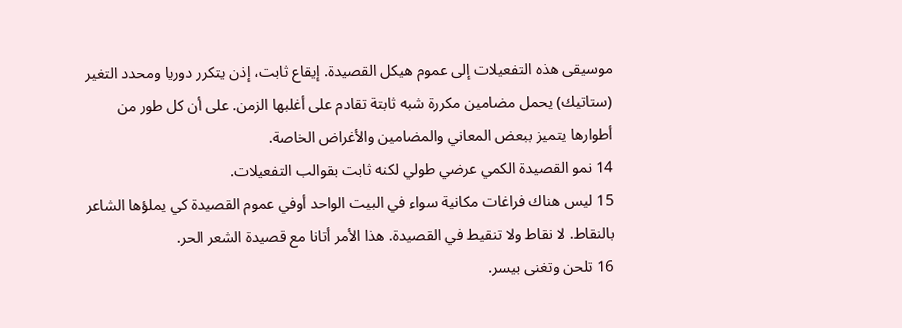موسيقى هذه التفعيلات إلى عموم هيكل القصيدة. إيقاع ثابت، إذن يتكرر دوريا ومحدد التغير (ستاتيك) يحمل مضامين مكررة شبه ثابتة تقادم على أغلبها الزمن. على أن كل طور من أطوارها يتميز ببعض المعاني والمضامين والأغراض الخاصة.
14 نمو القصيدة الكمي عرضي طولي لكنه ثابت بقوالب التفعيلات.
15 ليس هناك فراغات مكانية سواء في البيت الواحد أوفي عموم القصيدة كي يملؤها الشاعر بالنقاط. لا نقاط ولا تنقيط في القصيدة. هذا الأمر أتانا مع قصيدة الشعر الحر.
16 تلحن وتغنى بيسر.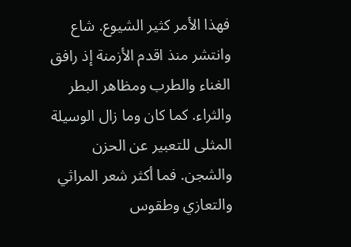فهذا الأمر كثير الشيوع. شاع وانتشر منذ اقدم الأزمنة إذ رافق الغناء والطرب ومظاهر البطر والثراء. كما كان وما زال الوسيلة المثلى للتعبير عن الحزن والشجن. فما أكثر شعر المراثي والتعازي وطقوس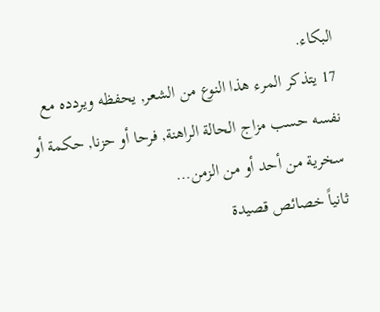البكاء.
17 يتذكر المرء هذا النوع من الشعر, يحفظه ويردده مع نفسه حسب مزاج الحالة الراهنة, فرحا أو حزنا, حكمة أو سخرية من أحد أو من الزمن…
ثانياً خصائص قصيدة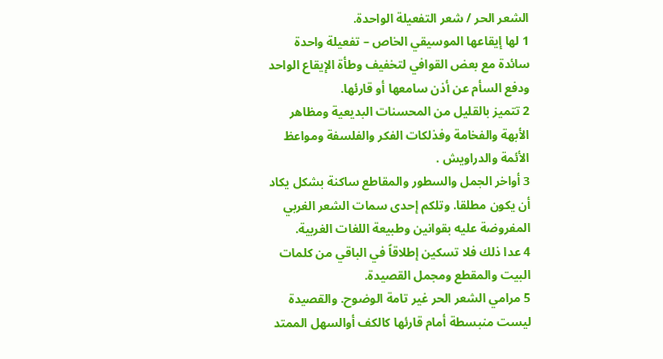الشعر الحر / شعر التفعيلة الواحدة.
1 لها إيقاعها الموسيقي الخاص – تفعيلة واحدة سائدة مع بعض القوافي لتخفيف وطأة الإيقاع الواحد ودفع السأم عن أذن سامعها أو قارئها.
2 تتميز بالقليل من المحسنات البديعية ومظاهر الأبهة والفخامة وفذلكات الفكر والفلسفة ومواعظ الأئمة والدراويش .
3 أواخر الجمل والسطور والمقاطع ساكنة بشكل يكاد أن يكون مطلقا. وتلكم إحدى سمات الشعر الغربي المفروضة عليه بقوانين وطبيعة اللغات الغربية.
4 عدا ذلك فلا تسكين إطلاقاً في الباقي من كلمات البيت والمقطع ومجمل القصيدة.
5 مرامي الشعر الحر غير تامة الوضوح. والقصيدة ليست منبسطة أمام قارئها كالكف أوالسهل الممتد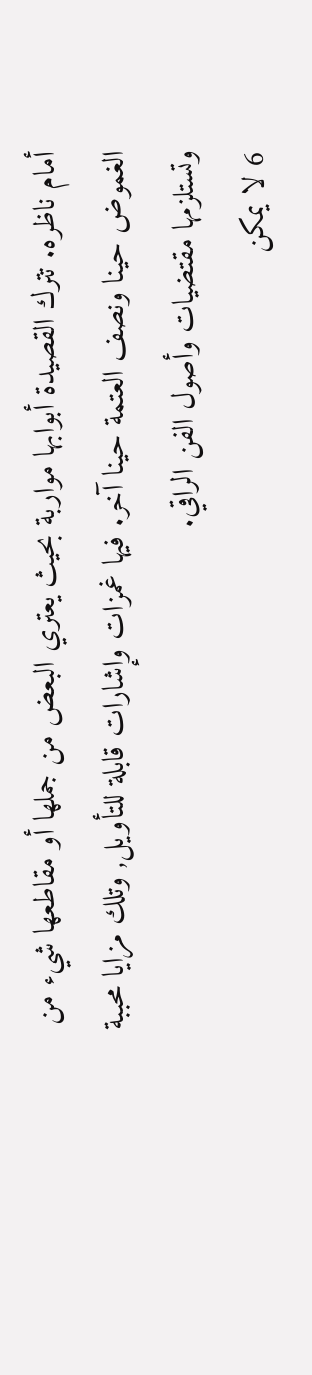أمام ناظره. تترك القصيدة أبوابها مواربة بحيث يعتري البعض من جملها أو مقاطعها شيء من الغموض حينا ونصف العتمة حينا آخر. فيها غمزات وإشارات قابلة للتأويل, وتلك مزايا محببة وتستلزمها مقتضيات وأصول الفن الراقي.
6 لا يمكن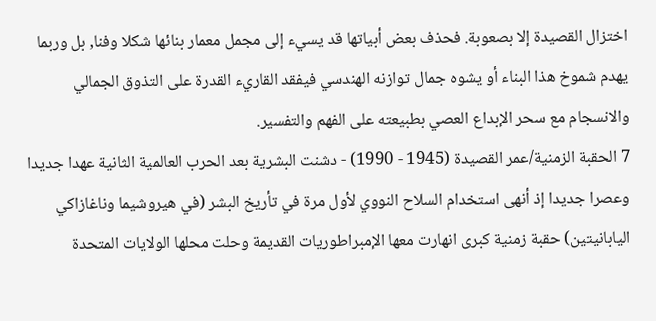اختزال القصيدة إلا بصعوبة. فحذف بعض أبياتها قد يسيء إلى مجمل معمار بنائها شكلا وفنا, بل وربما يهدم شموخ هذا البناء أو يشوه جمال توازنه الهندسي فيفقد القاريء القدرة على التذوق الجمالي والانسجام مع سحر الإبداع العصي بطبيعته على الفهم والتفسير.
7 الحقبة الزمنية/عمر القصيدة (1945 - 1990) - دشنت البشرية بعد الحرب العالمية الثانية عهدا جديدا وعصرا جديدا إذ أنهى استخدام السلاح النووي لأول مرة في تأريخ البشر (في هيروشيما وناغازاكي اليابانيتين) حقبة زمنية كبرى انهارت معها الإمبراطوريات القديمة وحلت محلها الولايات المتحدة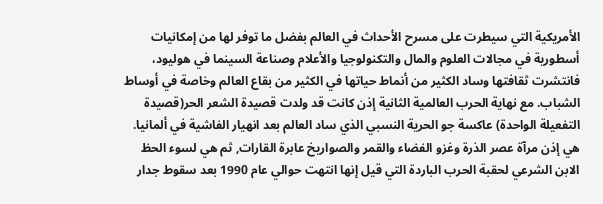الأمريكية التي سيطرت على مسرح الأحداث في العالم بفضل ما توفر لها من إمكانيات أسطورية في مجالات العلوم والمال والتكنولوجيا والأعلام وصناعة السينما في هوليود، فانتشرت ثقافتها وساد الكثير من أنماط حياتها في الكثير من بقاع العالم وخاصة في أوساط الشباب. مع نهاية الحرب العالمية الثانية إذن كانت قد ولدت قصيدة الشعر الحر(قصيدة التفعيلة الواحدة) عاكسة جو الحرية النسبي الذي ساد العالم بعد انهيار الفاشية في ألمانيا. هي إذن مرآة عصر الذرة وغزو الفضاء والقمر والصواريخ عابرة القارات, ثم هي لسوء الحظ الابن الشرعي لحقبة الحرب الباردة التي قيل إنها انتهت حوالي عام 1990 بعد سقوط جدار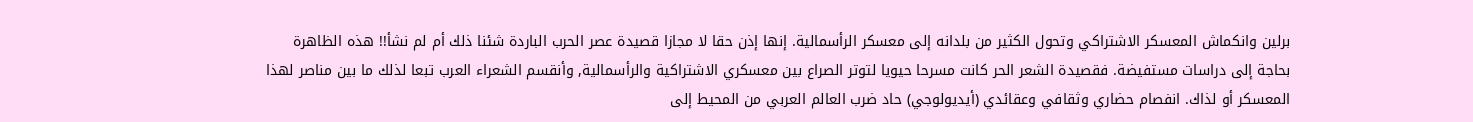برلين وانكماش المعسكر الاشتراكي وتحول الكثير من بلدانه إلى معسكر الرأسمالية. إنها إذن حقا لا مجازا قصيدة عصر الحرب الباردة شئنا ذلك أم لم نشأ!! هذه الظاهرة بحاجة إلى دراسات مستفيضة. فقصيدة الشعر الحر كانت مسرحا حيويا لتوتر الصراع بين معسكري الاشتراكية والرأسمالية, وأنقسم الشعراء العرب تبعا لذلك ما بين مناصر لهذا المعسكر أو لذاك. انفصام حضاري وثقافي وعقائدي (أيديولوجي) حاد ضرب العالم العربي من المحيط إلى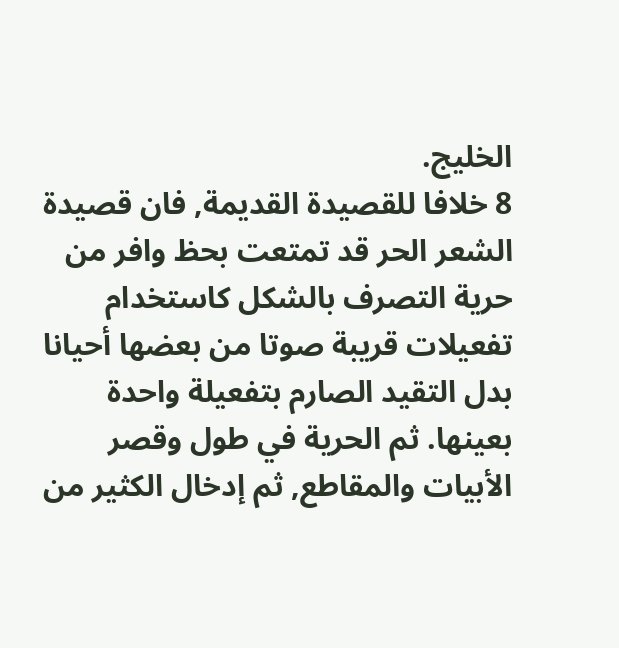الخليج.
8 خلافا للقصيدة القديمة, فان قصيدة الشعر الحر قد تمتعت بحظ وافر من حرية التصرف بالشكل كاستخدام تفعيلات قريبة صوتا من بعضها أحيانا بدل التقيد الصارم بتفعيلة واحدة بعينها. ثم الحرية في طول وقصر الأبيات والمقاطع, ثم إدخال الكثير من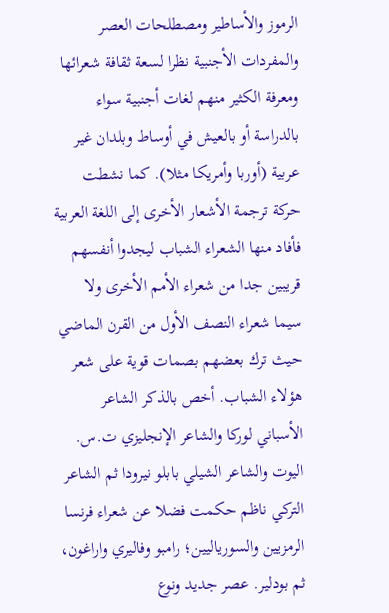الرموز والأساطير ومصطلحات العصر والمفردات الأجنبية نظرا لسعة ثقافة شعرائها ومعرفة الكثير منهم لغات أجنبية سواء بالدراسة أو بالعيش في أوساط وبلدان غير عربية (أوربا وأمريكا مثلا). كما نشطت حركة ترجمة الأشعار الأخرى إلى اللغة العربية فأفاد منها الشعراء الشباب ليجدوا أنفسهم قريبين جدا من شعراء الأمم الأخرى ولا سيما شعراء النصف الأول من القرن الماضي حيث ترك بعضهم بصمات قوية على شعر هؤلاء الشباب. أخص بالذكر الشاعر الأسباني لوركا والشاعر الإنجليزي ت.س. اليوت والشاعر الشيلي بابلو نيرودا ثم الشاعر التركي ناظم حكمت فضلا عن شعراء فرنسا الرمزيين والسورياليين؛ رامبو وفاليري واراغون، ثم بودلير. عصر جديد ونوع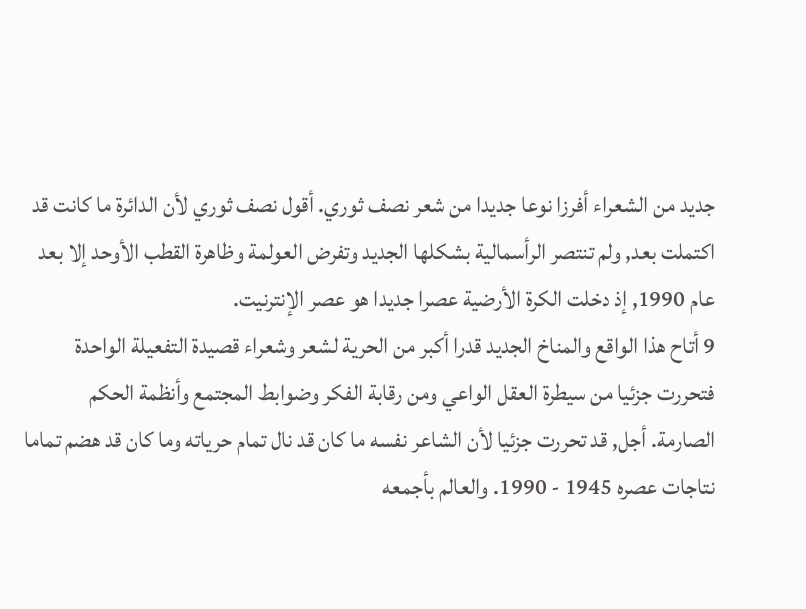جديد من الشعراء أفرزا نوعا جديدا من شعر نصف ثوري. أقول نصف ثوري لأن الدائرة ما كانت قد اكتملت بعد, ولم تنتصر الرأسمالية بشكلها الجديد وتفرض العولمة وظاهرة القطب الأوحد إلا بعد عام 1990, إذ دخلت الكرة الأرضية عصرا جديدا هو عصر الإنترنيت.
9 أتاح هذا الواقع والمناخ الجديد قدرا أكبر من الحرية لشعر وشعراء قصيدة التفعيلة الواحدة فتحررت جزئيا من سيطرة العقل الواعي ومن رقابة الفكر وضوابط المجتمع وأنظمة الحكم الصارمة. أجل, قد تحررت جزئيا لأن الشاعر نفسه ما كان قد نال تمام حرياته وما كان قد هضم تماما نتاجات عصره 1945 - 1990. والعالم بأجمعه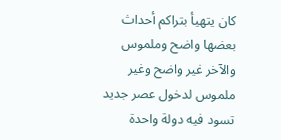كان يتهيأ بتراكم أحداث بعضها واضح وملموس والآخر غير واضح وغير ملموس لدخول عصر جديد تسود فيه دولة واحدة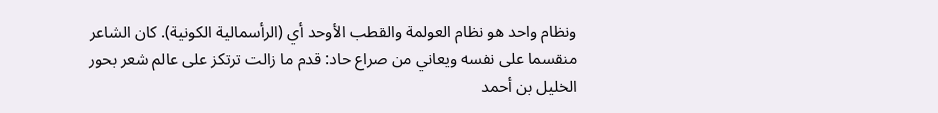ونظام واحد هو نظام العولمة والقطب الأوحد أي (الرأسمالية الكونية). كان الشاعر منقسما على نفسه ويعاني من صراع حاد: قدم ما زالت ترتكز على عالم شعر بحور الخليل بن أحمد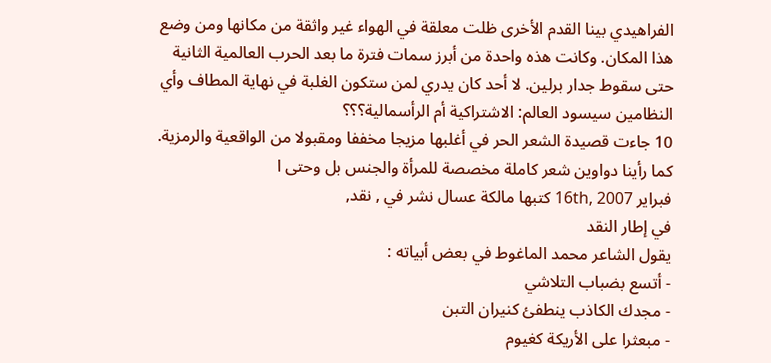الفراهيدي بينا القدم الأخرى ظلت معلقة في الهواء غير واثقة من مكانها ومن وضع هذا المكان. وكانت هذه واحدة من أبرز سمات فترة ما بعد الحرب العالمية الثانية حتى سقوط جدار برلين. لا أحد كان يدري لمن ستكون الغلبة في نهاية المطاف وأي النظامين سيسود العالم: الاشتراكية أم الرأسمالية؟؟؟
10 جاءت قصيدة الشعر الحر في أغلبها مزيجا مخففا ومقبولا من الواقعية والرمزية. كما رأينا دواوين شعر كاملة مخصصة للمرأة والجنس بل وحتى ا
فبراير 16th, 2007 كتبها مالكة عسال نشر في , نقد,
في إطار النقد
يقول الشاعر محمد الماغوط في بعض أبياته :
- أتسع بضباب التلاشي
- مجدك الكاذب ينطفئ كنيران التبن
- مبعثرا على الأريكة كغيوم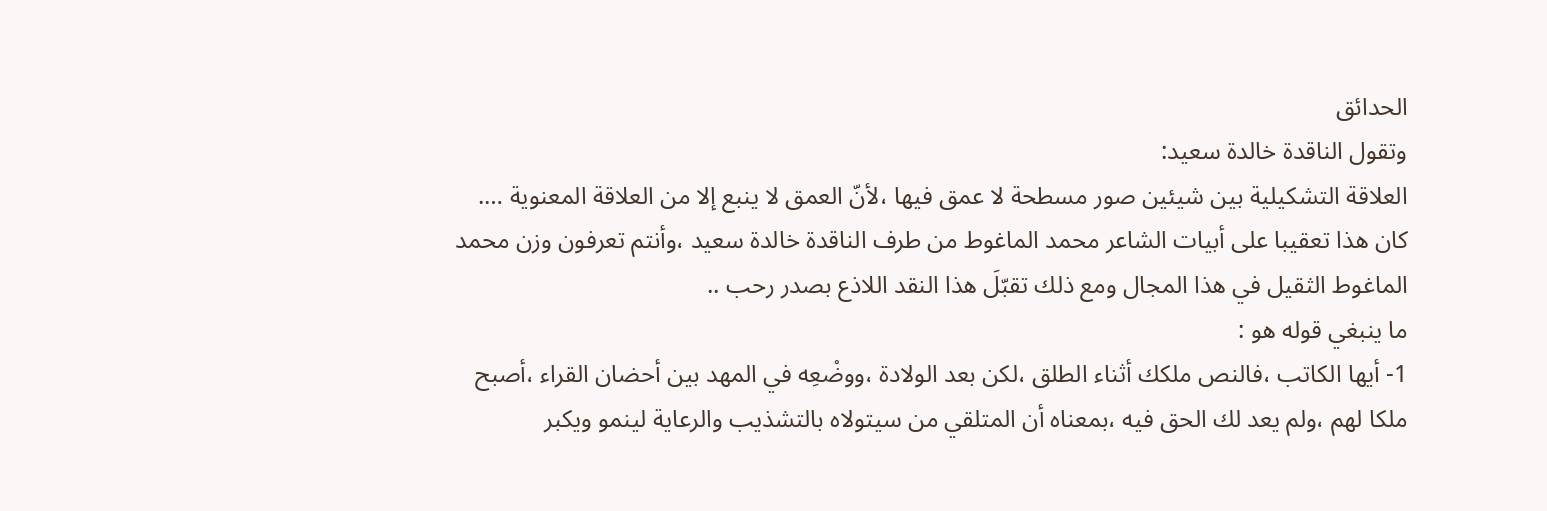الحدائق
وتقول الناقدة خالدة سعيد:
العلاقة التشكيلية بين شيئين صور مسطحة لا عمق فيها ،لأنّ العمق لا ينبع إلا من العلاقة المعنوية ….
كان هذا تعقيبا على أبيات الشاعر محمد الماغوط من طرف الناقدة خالدة سعيد ،وأنتم تعرفون وزن محمد الماغوط الثقيل في هذا المجال ومع ذلك تقبّلَ هذا النقد اللاذع بصدر رحب ..
ما ينبغي قوله هو :
1- أيها الكاتب ،فالنص ملكك أثناء الطلق ،لكن بعد الولادة ،ووضْعِه في المهد بين أحضان القراء ،أصبح ملكا لهم ،ولم يعد لك الحق فيه ،بمعناه أن المتلقي من سيتولاه بالتشذيب والرعاية لينمو ويكبر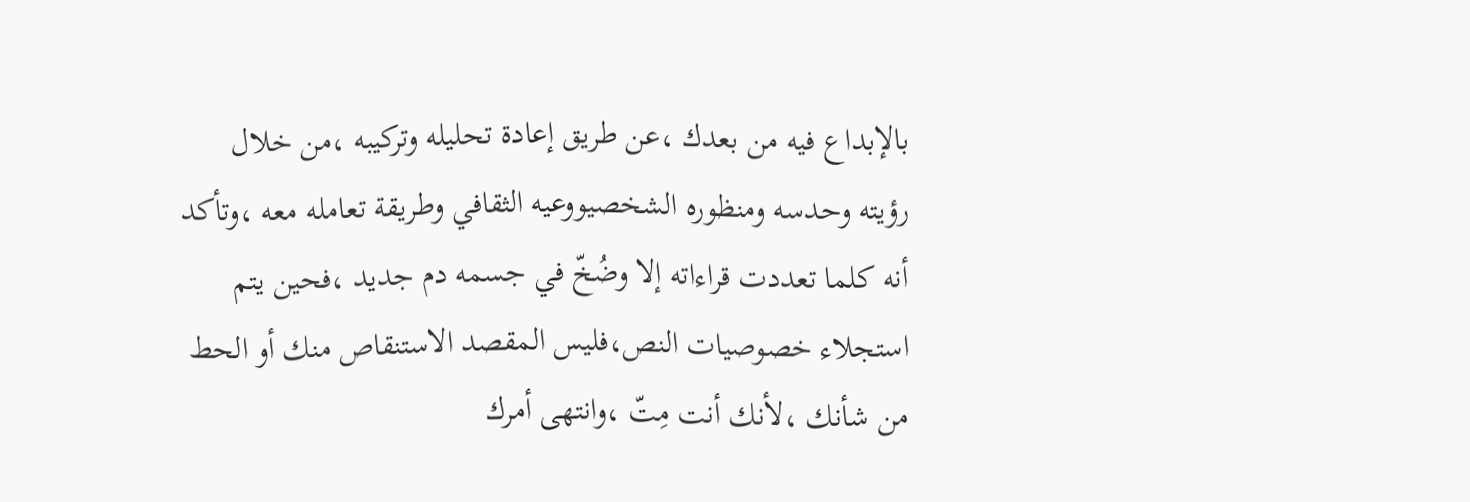بالإبداع فيه من بعدك ،عن طريق إعادة تحليله وتركيبه ،من خلال رؤيته وحدسه ومنظوره الشخصيووعيه الثقافي وطريقة تعامله معه ،وتأكد أنه كلما تعددت قراءاته إلا وضُخّ في جسمه دم جديد ،فحين يتم استجلاء خصوصيات النص،فليس المقصد الاستنقاص منك أو الحط من شأنك ،لأنك أنت مِتّ ،وانتهى أمرك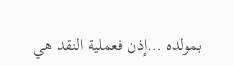بمولده …إذن فعملية النقد هي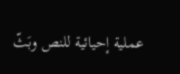عملية إحيائية للنص وبَثّ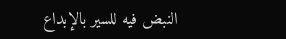النبض فيه للسير بالإبداع